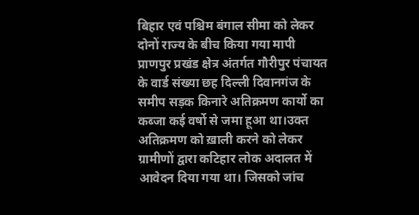बिहार एवं पश्चिम बंगाल सीमा को लेकर दोनों राज्य के बीच किया गया मापी
प्राणपुर प्रखंड क्षेत्र अंतर्गत गौरीपुर पंचायत के वार्ड संख्या छह दिल्ली दिवानगंज के समीप सड़क किनारे अतिक्रमण कार्यो का कब्जा कई वर्षो से जमा हूआ था।उक्त अतिक्रमण को ख़ाली करने को लेकर ग्रामीणों द्वारा कटिहार लोक अदालत में आवेदन दिया गया था। जिसको जांच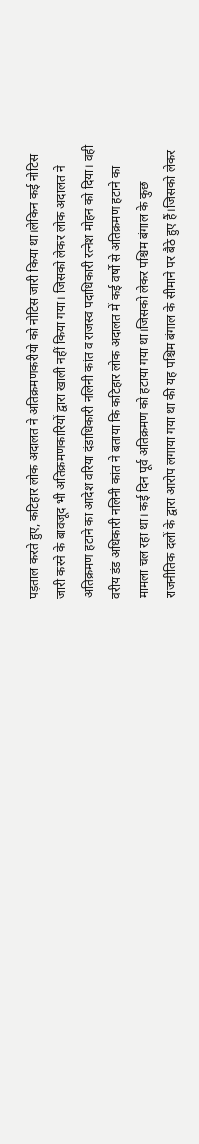पड़ताल करते हुए, कटिहार लोक अदालत ने अतिक्रमणकरीयो को नोटिस जारी किया था।लेकिन कई नोटिस जारी करने के बावजूद भी अतिक्रमणकारियों द्वारा खाली नहीं किया गया। जिसको लेकर लोक अदालत ने अतिक्रमण हटाने का आदेश वरिया दंडाधिकारी नलिनी कांत व राजस्व पदाधिकारी रत्नेश मोहन को दिया। वही वरीय डंड अधिकारी नलिनी कांत ने बताया कि कटिहार लोक अदालत में कई वर्षो से अतिक्रमण हटाने का मामला चल रहा था। कई दिन पूर्व अतिक्रमण को हटाया गया था।जिसको लेकर पश्चिम बंगाल के कुछ राजनीतिक दलों के द्वारा आरोप लगाया गया था की यह पश्चिम बंगाल के सीमाने पर बैठे हुए हैं।जिसको लेकर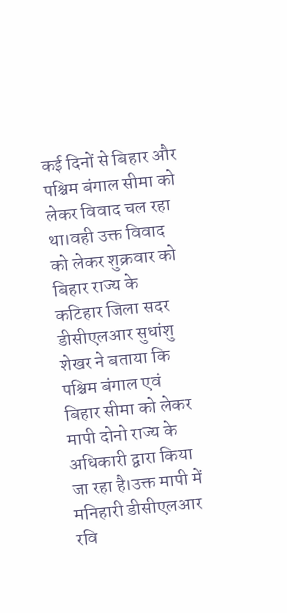कई दिनों से बिहार और पश्चिम बंगाल सीमा को लेकर विवाद चल रहा था।वही उक्त विवाद को लेकर शुक्रवार को बिहार राज्य के कटिहार जिला सदर डीसीएलआर सुधांशु शेखर ने बताया कि पश्चिम बंगाल एवं बिहार सीमा को लेकर मापी दोनो राज्य के अधिकारी द्वारा किया जा रहा है।उक्त मापी में मनिहारी डीसीएलआर रवि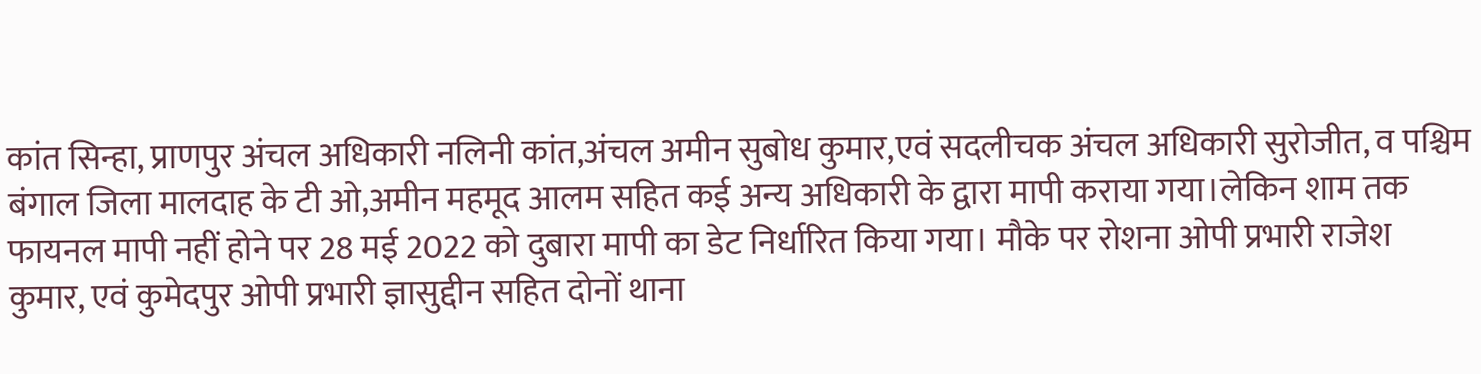कांत सिन्हा, प्राणपुर अंचल अधिकारी नलिनी कांत,अंचल अमीन सुबोध कुमार,एवं सदलीचक अंचल अधिकारी सुरोजीत, व पश्चिम बंगाल जिला मालदाह के टी ओ,अमीन महमूद आलम सहित कई अन्य अधिकारी के द्वारा मापी कराया गया।लेकिन शाम तक फायनल मापी नहीं होने पर 28 मई 2022 को दुबारा मापी का डेट निर्धारित किया गया। मौके पर रोशना ओपी प्रभारी राजेश कुमार, एवं कुमेदपुर ओपी प्रभारी ज्ञासुद्दीन सहित दोनों थाना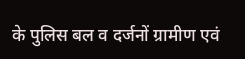के पुलिस बल व दर्जनों ग्रामीण एवं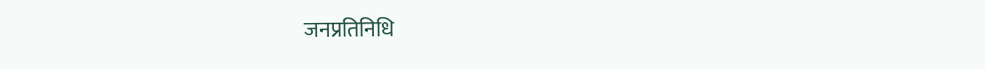जनप्रतिनिधि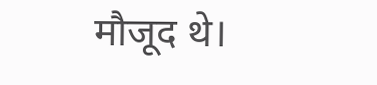मौजूद थे।